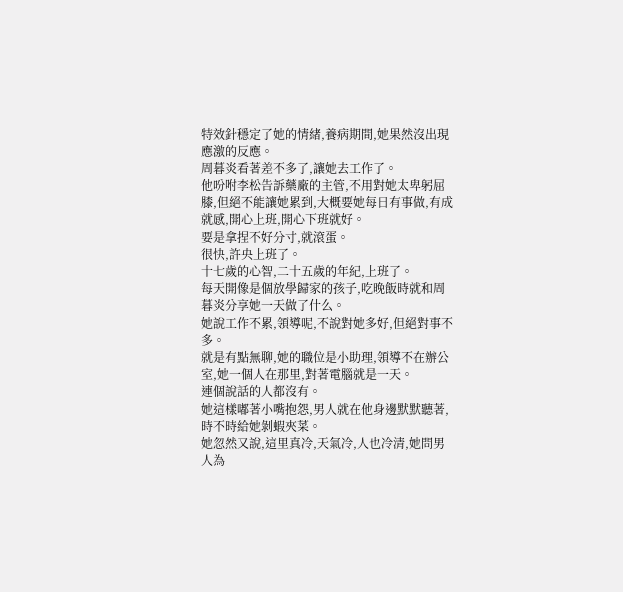特效針穩定了她的情緒,養病期間,她果然沒出現應激的反應。
周暮炎看著差不多了,讓她去工作了。
他吩咐李松告訴藥廠的主管,不用對她太卑躬屈膝,但絕不能讓她累到,大概要她每日有事做,有成就感,開心上班,開心下班就好。
要是拿捏不好分寸,就滾蛋。
很快,許央上班了。
十七歲的心智,二十五歲的年紀,上班了。
每天開像是個放學歸家的孩子,吃晚飯時就和周暮炎分享她一天做了什么。
她說工作不累,領導呢,不說對她多好,但絕對事不多。
就是有點無聊,她的職位是小助理,領導不在辦公室,她一個人在那里,對著電腦就是一天。
連個說話的人都沒有。
她這樣嘟著小嘴抱怨,男人就在他身邊默默聽著,時不時給她剝蝦夾菜。
她忽然又說,這里真冷,天氣冷,人也冷清,她問男人為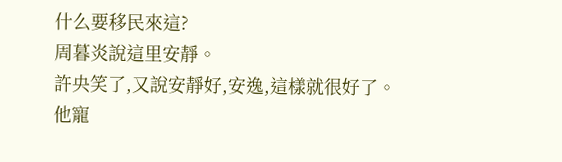什么要移民來這?
周暮炎說這里安靜。
許央笑了,又說安靜好,安逸,這樣就很好了。
他寵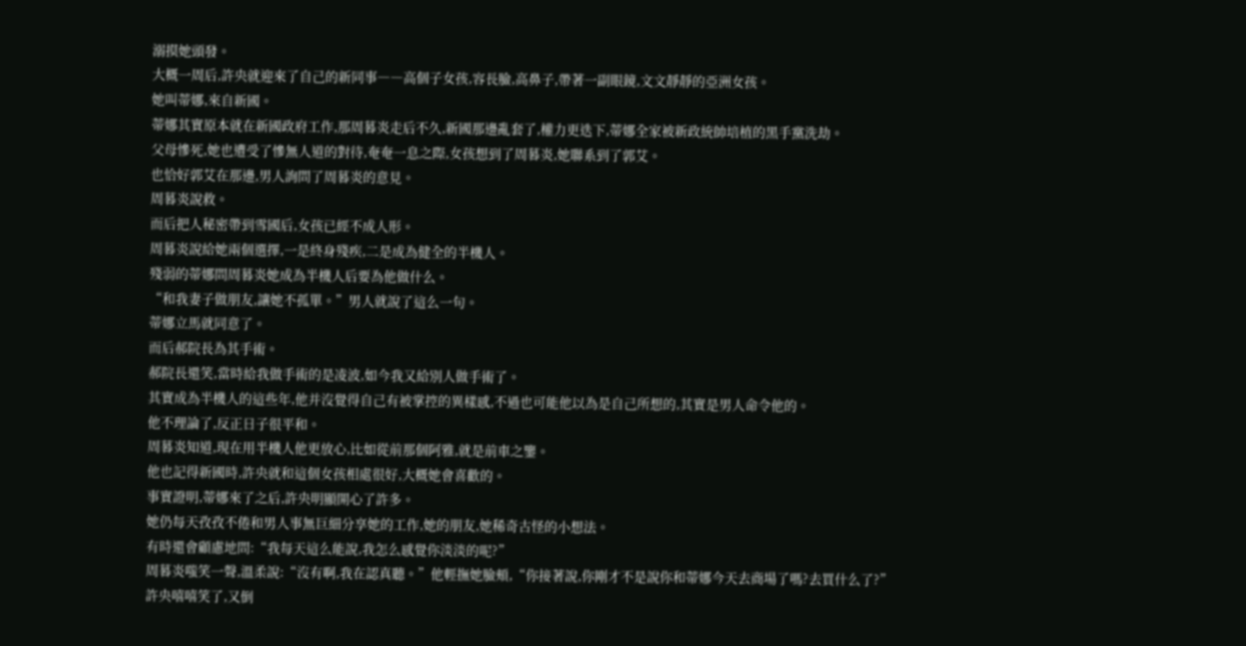溺摸她頭發。
大概一周后,許央就迎來了自己的新同事――高個子女孩,容長臉,高鼻子,帶著一副眼鏡,文文靜靜的亞洲女孩。
她叫蒂娜,來自新國。
蒂娜其實原本就在新國政府工作,那周暮炎走后不久,新國那邊亂套了,權力更迭下,蒂娜全家被新政統帥培植的黑手黨洗劫。
父母慘死,她也遭受了慘無人道的對待,奄奄一息之際,女孩想到了周暮炎,她聯系到了郭艾。
也恰好郭艾在那邊,男人詢問了周暮炎的意見。
周暮炎說救。
而后把人秘密帶到雪國后,女孩已經不成人形。
周暮炎說給她兩個選擇,一是終身殘疾,二是成為健全的半機人。
殘弱的蒂娜問周暮炎她成為半機人后要為他做什么。
“和我妻子做朋友,讓她不孤單。”男人就說了這么一句。
蒂娜立馬就同意了。
而后郝院長為其手術。
郝院長還笑,當時給我做手術的是凌波,如今我又給別人做手術了。
其實成為半機人的這些年,他并沒覺得自己有被掌控的異樣感,不過也可能他以為是自己所想的,其實是男人命令他的。
他不理論了,反正日子很平和。
周暮炎知道,現在用半機人他更放心,比如從前那個阿雅,就是前車之鑒。
他也記得新國時,許央就和這個女孩相處很好,大概她會喜歡的。
事實證明,蒂娜來了之后,許央明顯開心了許多。
她仍每天孜孜不倦和男人事無巨細分享她的工作,她的朋友,她稀奇古怪的小想法。
有時還會顧慮地問:“我每天這么能說,我怎么感覺你淡淡的呢?”
周暮炎嗤笑一聲,溫柔說:“沒有啊,我在認真聽。”他輕撫她臉頰,“你接著說,你剛才不是說你和蒂娜今天去商場了嗎?去買什么了?”
許央嘻嘻笑了,又倒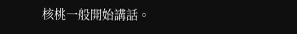核桃一般開始講話。